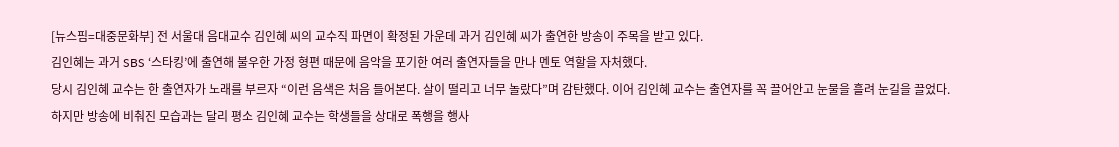[뉴스핌=대중문화부] 전 서울대 음대교수 김인혜 씨의 교수직 파면이 확정된 가운데 과거 김인혜 씨가 출연한 방송이 주목을 받고 있다.
김인혜는 과거 SBS ‘스타킹’에 출연해 불우한 가정 형편 때문에 음악을 포기한 여러 출연자들을 만나 멘토 역할을 자처했다.
당시 김인혜 교수는 한 출연자가 노래를 부르자 “이런 음색은 처음 들어본다. 살이 떨리고 너무 놀랐다”며 감탄했다. 이어 김인혜 교수는 출연자를 꼭 끌어안고 눈물을 흘려 눈길을 끌었다.
하지만 방송에 비춰진 모습과는 달리 평소 김인혜 교수는 학생들을 상대로 폭행을 행사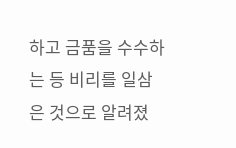하고 금품을 수수하는 등 비리를 일삼은 것으로 알려졌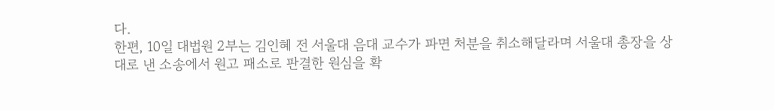다.
한편, 10일 대법원 2부는 김인혜 전 서울대 음대 교수가 파면 처분을 취소해달라며 서울대 총장을 상대로 낸 소송에서 원고 패소로 판결한 원심을 확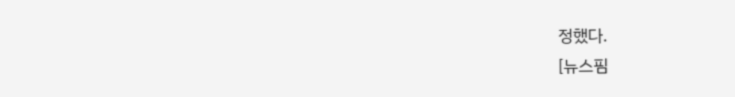정했다.
[뉴스핌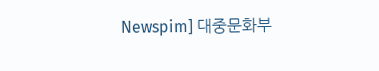Newspim] 대중문화부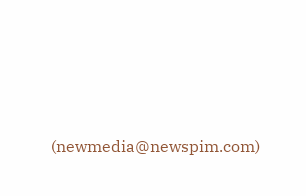(newmedia@newspim.com)